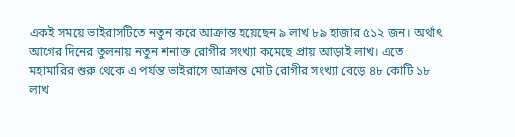একই সময়ে ভাইরাসটিতে নতুন করে আক্রান্ত হয়েছেন ৯ লাখ ৮৯ হাজার ৫১২ জন। অর্থাৎ আগের দিনের তুলনায় নতুন শনাক্ত রোগীর সংখ্যা কমেছে প্রায় আড়াই লাখ। এতে মহামারির শুরু থেকে এ পর্যন্ত ভাইরাসে আক্রান্ত মোট রোগীর সংখ্যা বেড়ে ৪৮ কোটি ১৮ লাখ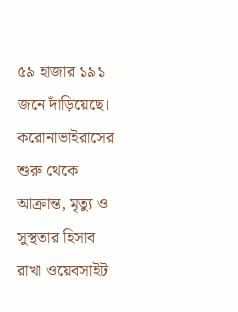৫৯ হাজার ১৯১ জনে দাঁড়িয়েছে।
করোনাভাইরাসের শুরু থেকে আক্রান্ত, মৃত্যু ও সুস্থতার হিসাব রাখা ওয়েবসাইট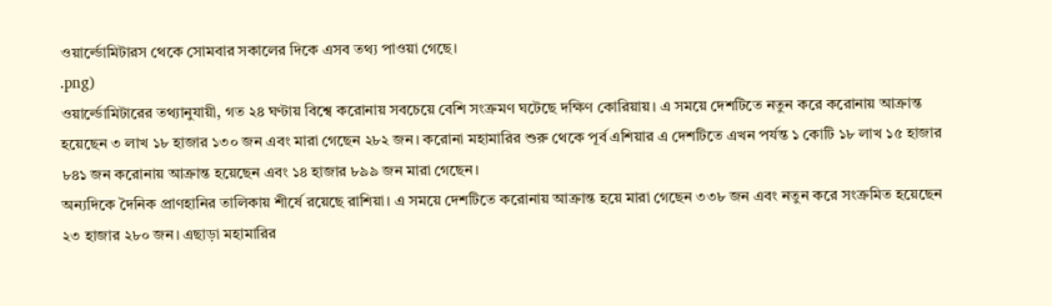ওয়ার্ল্ডোমিটারস থেকে সোমবার সকালের দিকে এসব তথ্য পাওয়া গেছে।
.png)
ওয়ার্ল্ডোমিটারের তথ্যানুযায়ী, গত ২৪ ঘণ্টায় বিশ্বে করোনায় সবচেয়ে বেশি সংক্রমণ ঘটেছে দক্ষিণ কোরিয়ায়। এ সময়ে দেশটিতে নতুন করে করোনায় আক্রান্ত হয়েছেন ৩ লাখ ১৮ হাজার ১৩০ জন এবং মারা গেছেন ২৮২ জন। করোনা মহামারির শুরু থেকে পূর্ব এশিয়ার এ দেশটিতে এখন পর্যন্ত ১ কোটি ১৮ লাখ ১৫ হাজার ৮৪১ জন করোনায় আক্রান্ত হয়েছেন এবং ১৪ হাজার ৮৯৯ জন মারা গেছেন।
অন্যদিকে দৈনিক প্রাণহানির তালিকায় শীর্ষে রয়েছে রাশিয়া। এ সময়ে দেশটিতে করোনায় আক্রান্ত হয়ে মারা গেছেন ৩৩৮ জন এবং নতুন করে সংক্রমিত হয়েছেন ২৩ হাজার ২৮০ জন। এছাড়া মহামারির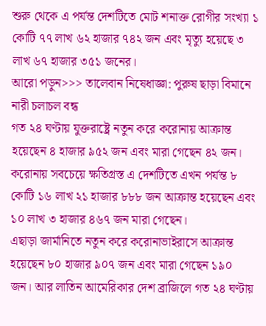শুরু থেকে এ পর্যন্ত দেশটিতে মোট শনাক্ত রোগীর সংখ্যা ১ কোটি ৭৭ লাখ ৬২ হাজার ৭৪২ জন এবং মৃত্যু হয়েছে ৩ লাখ ৬৭ হাজার ৩৫১ জনের।
আরো পড়ুন>>> তালেবান নিষেধাজ্ঞা: পুরুষ ছাড়া বিমানে নারী চলাচল বন্ধ
গত ২৪ ঘণ্টায় যুক্তরাষ্ট্রে নতুন করে করোনায় আক্রান্ত হয়েছেন ৪ হাজার ৯৫২ জন এবং মারা গেছেন ৪২ জন। করোনায় সবচেয়ে ক্ষতিগ্রস্ত এ দেশটিতে এখন পর্যন্ত ৮ কোটি ১৬ লাখ ২১ হাজার ৮৮৮ জন আক্রান্ত হয়েছেন এবং ১০ লাখ ৩ হাজার ৪৬৭ জন মারা গেছেন।
এছাড়া জার্মানিতে নতুন করে করোনাভাইরাসে আক্রান্ত হয়েছেন ৮০ হাজার ৯০৭ জন এবং মারা গেছেন ১৯০ জন। আর লাতিন আমেরিকার দেশ ব্রাজিলে গত ২৪ ঘণ্টায়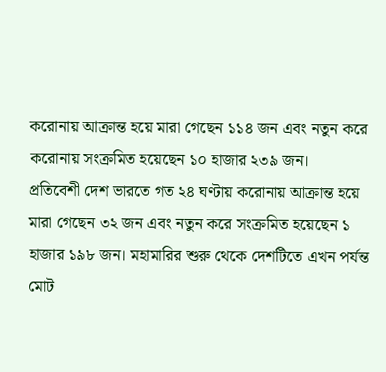করোনায় আক্রান্ত হয়ে মারা গেছেন ১১৪ জন এবং নতুন করে করোনায় সংক্রমিত হয়েছেন ১০ হাজার ২৩৯ জন।
প্রতিবেশী দেশ ভারতে গত ২৪ ঘণ্টায় করোনায় আক্রান্ত হয়ে মারা গেছেন ৩২ জন এবং নতুন করে সংক্রমিত হয়েছেন ১ হাজার ১৯৮ জন। মহামারির শুরু থেকে দেশটিতে এখন পর্যন্ত মোট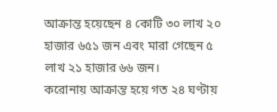আক্রান্ত হয়েছেন ৪ কোটি ৩০ লাখ ২০ হাজার ৬৫১ জন এবং মারা গেছেন ৫ লাখ ২১ হাজার ৬৬ জন।
করোনায় আক্রান্ত হয়ে গত ২৪ ঘণ্টায়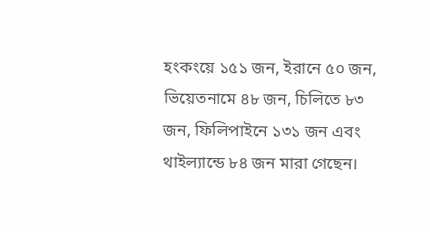হংকংয়ে ১৫১ জন, ইরানে ৫০ জন, ভিয়েতনামে ৪৮ জন, চিলিতে ৮৩ জন, ফিলিপাইনে ১৩১ জন এবং থাইল্যান্ডে ৮৪ জন মারা গেছেন।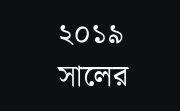২০১৯ সালের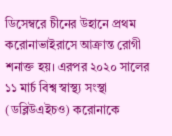ডিসেম্বরে চীনের উহানে প্রথম করোনাভাইরাসে আক্রান্ত রোগী শনাক্ত হয়। এরপর ২০২০ সালের ১১ মার্চ বিশ্ব স্বাস্থ্য সংস্থা (ডব্লিউএইচও) করোনাকে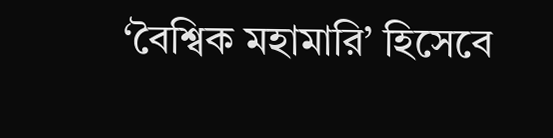‘বৈশ্বিক মহামারি’ হিসেবে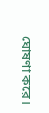ঘোষণা করে।